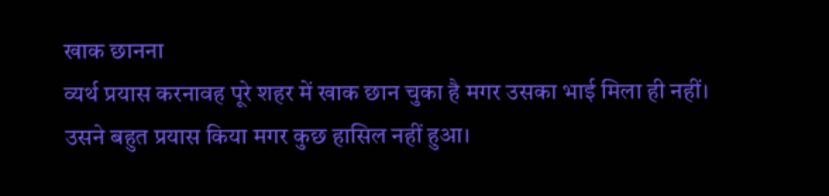खाक छानना
व्यर्थ प्रयास करनावह पूरे शहर में खाक छान चुका है मगर उसका भाई मिला ही नहीं।
उसने बहुत प्रयास किया मगर कुछ हासिल नहीं हुआ।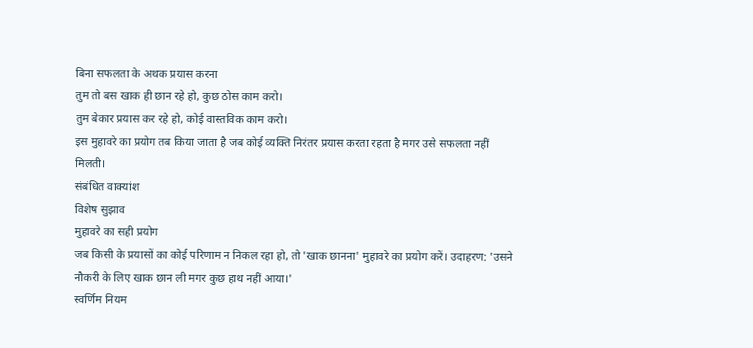बिना सफलता के अथक प्रयास करना
तुम तो बस खाक ही छान रहे हो, कुछ ठोस काम करो।
तुम बेकार प्रयास कर रहे हो, कोई वास्तविक काम करो।
इस मुहावरे का प्रयोग तब किया जाता है जब कोई व्यक्ति निरंतर प्रयास करता रहता है मगर उसे सफलता नहीं मिलती।
संबंधित वाक्यांश
विशेष सुझाव
मुहावरे का सही प्रयोग
जब किसी के प्रयासों का कोई परिणाम न निकल रहा हो, तो 'खाक छानना' मुहावरे का प्रयोग करें। उदाहरण: 'उसने नौकरी के लिए खाक छान ली मगर कुछ हाथ नहीं आया।'
स्वर्णिम नियम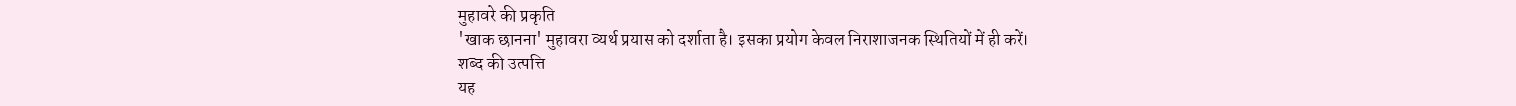मुहावरे की प्रकृति
'खाक छानना' मुहावरा व्यर्थ प्रयास को दर्शाता है। इसका प्रयोग केवल निराशाजनक स्थितियों में ही करें।
शब्द की उत्पत्ति
यह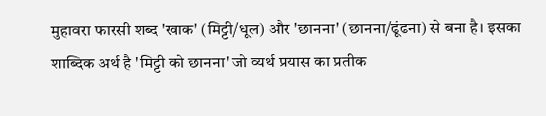मुहावरा फारसी शब्द 'खाक' (मिट्टी/धूल) और 'छानना' (छानना/ढूंढना) से बना है। इसका शाब्दिक अर्थ है 'मिट्टी को छानना' जो व्यर्थ प्रयास का प्रतीक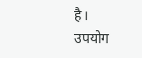है।
उपयोग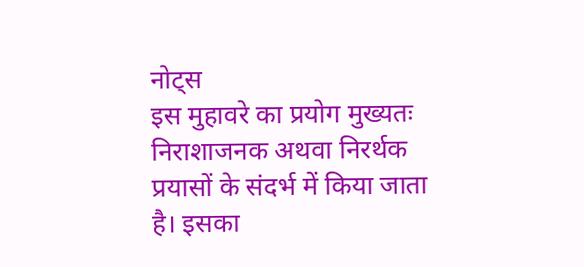नोट्स
इस मुहावरे का प्रयोग मुख्यतः निराशाजनक अथवा निरर्थक प्रयासों के संदर्भ में किया जाता है। इसका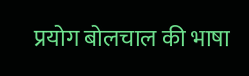प्रयोग बोलचाल की भाषा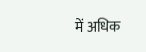में अधिक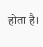होता है।